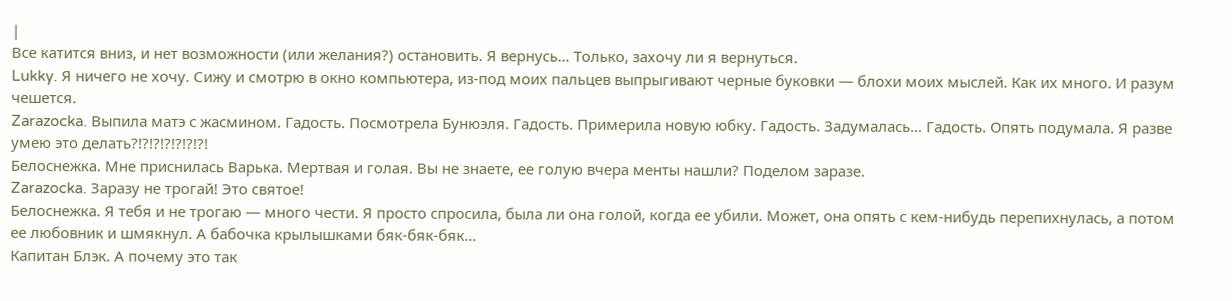|
Все катится вниз, и нет возможности (или желания?) остановить. Я вернусь… Только, захочу ли я вернуться.
Lukky. Я ничего не хочу. Сижу и смотрю в окно компьютера, из-под моих пальцев выпрыгивают черные буковки — блохи моих мыслей. Как их много. И разум чешется.
Zarazocka. Выпила матэ с жасмином. Гадость. Посмотрела Бунюэля. Гадость. Примерила новую юбку. Гадость. Задумалась… Гадость. Опять подумала. Я разве умею это делать?!?!?!?!?!?!?!
Белоснежка. Мне приснилась Варька. Мертвая и голая. Вы не знаете, ее голую вчера менты нашли? Поделом заразе.
Zarazocka. Заразу не трогай! Это святое!
Белоснежка. Я тебя и не трогаю — много чести. Я просто спросила, была ли она голой, когда ее убили. Может, она опять с кем-нибудь перепихнулась, а потом ее любовник и шмякнул. А бабочка крылышками бяк-бяк-бяк…
Капитан Блэк. А почему это так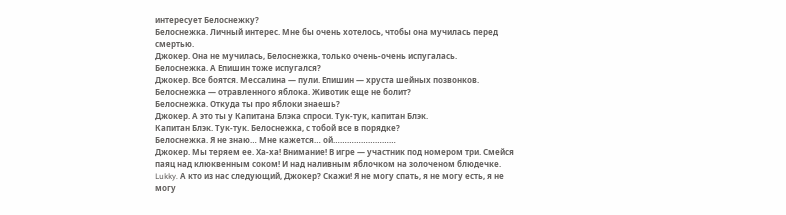интересует Белоснежку?
Белоснежка. Личный интерес. Мне бы очень хотелось, чтобы она мучилась перед смертью.
Джокер. Она не мучилась, Белоснежка, только очень-очень испугалась.
Белоснежка. А Епишин тоже испугался?
Джокер. Все боятся. Мессалина — пули. Епишин — хруста шейных позвонков. Белоснежка — отравленного яблока. Животик еще не болит?
Белоснежка. Откуда ты про яблоки знаешь?
Джокер. А это ты у Капитана Блэка спроси. Тук-тук, капитан Блэк.
Капитан Блэк. Тук-тук. Белоснежка, с тобой все в порядке?
Белоснежка. Я не знаю… Мне кажется… ой………………………
Джокер. Мы теряем ее. Ха-ха! Внимание! В игре — участник под номером три. Смейся паяц над клюквенным соком! И над наливным яблочком на золоченом блюдечке.
Lukky. А кто из нас следующий, Джокер? Скажи! Я не могу спать, я не могу есть, я не могу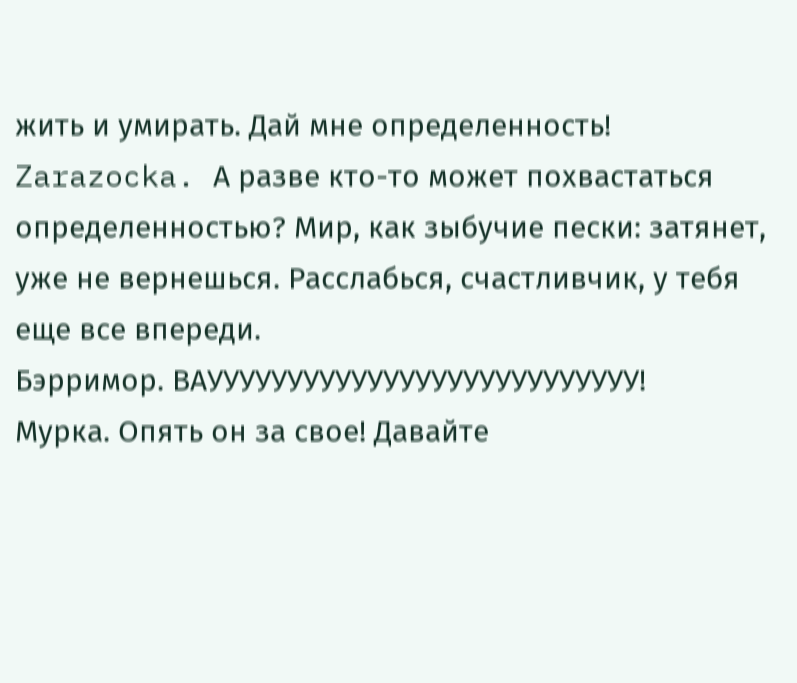жить и умирать. Дай мне определенность!
Zarazocka. А разве кто-то может похвастаться определенностью? Мир, как зыбучие пески: затянет, уже не вернешься. Расслабься, счастливчик, у тебя еще все впереди.
Бэрримор. ВАУУУУУУУУУУУУУУУУУУУУУУУУУУУ!
Мурка. Опять он за свое! Давайте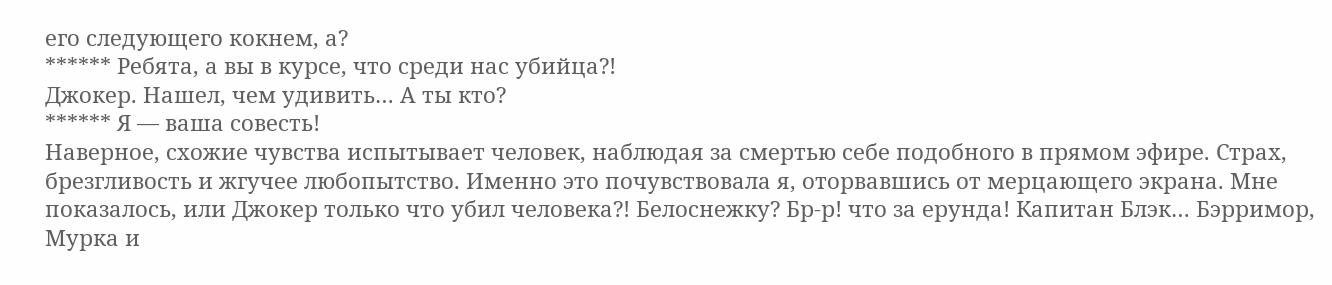его следующего кокнем, а?
****** Ребята, а вы в курсе, что среди нас убийца?!
Джокер. Нашел, чем удивить… А ты кто?
****** Я — ваша совесть!
Наверное, схожие чувства испытывает человек, наблюдая за смертью себе подобного в прямом эфире. Страх, брезгливость и жгучее любопытство. Именно это почувствовала я, оторвавшись от мерцающего экрана. Мне показалось, или Джокер только что убил человека?! Белоснежку? Бр-р! что за ерунда! Капитан Блэк… Бэрримор, Мурка и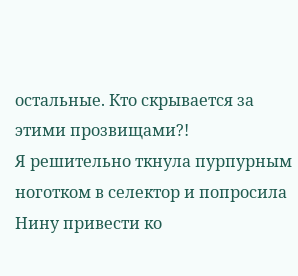остальные. Кто скрывается за этими прозвищами?!
Я решительно ткнула пурпурным ноготком в селектор и попросила Нину привести ко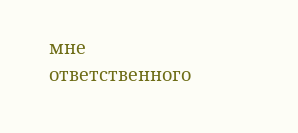мне ответственного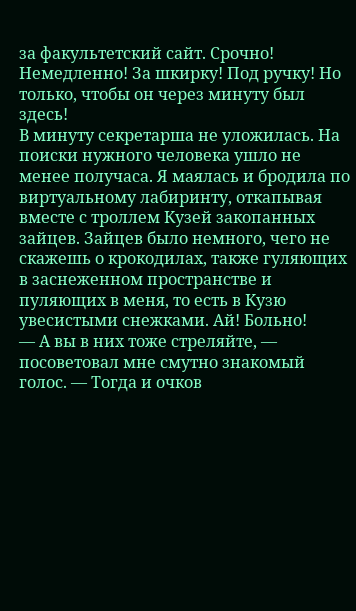за факультетский сайт. Срочно! Немедленно! За шкирку! Под ручку! Но только, чтобы он через минуту был здесь!
В минуту секретарша не уложилась. На поиски нужного человека ушло не менее получаса. Я маялась и бродила по виртуальному лабиринту, откапывая вместе с троллем Кузей закопанных зайцев. Зайцев было немного, чего не скажешь о крокодилах, также гуляющих в заснеженном пространстве и пуляющих в меня, то есть в Кузю увесистыми снежками. Ай! Больно!
— А вы в них тоже стреляйте, — посоветовал мне смутно знакомый голос. — Тогда и очков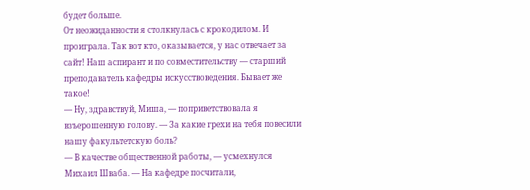будет больше.
От неожиданности я столкнулась с крокодилом. И проиграла. Так вот кто, оказывается, у нас отвечает за сайт! Наш аспирант и по совместительству — старший преподаватель кафедры искусствоведения. Бывает же такое!
— Ну, здравствуй, Миша, — поприветствовала я взъерошенную голову. — За какие грехи на тебя повесили нашу факультетскую боль?
— В качестве общественной работы, — усмехнулся Михаил Шваба. — На кафедре посчитали,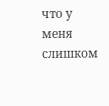что у меня слишком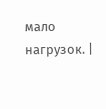мало нагрузок. |